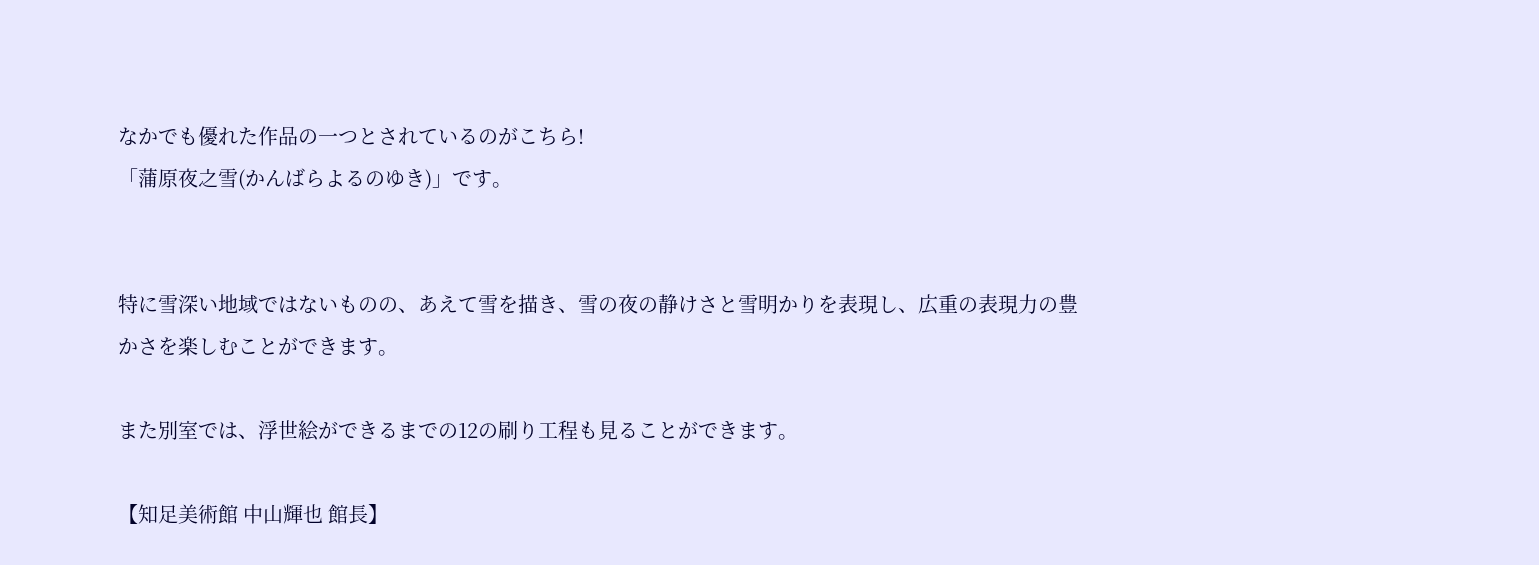なかでも優れた作品の一つとされているのがこちら!
「蒲原夜之雪(かんばらよるのゆき)」です。


特に雪深い地域ではないものの、あえて雪を描き、雪の夜の静けさと雪明かりを表現し、広重の表現力の豊かさを楽しむことができます。

また別室では、浮世絵ができるまでの12の刷り工程も見ることができます。

【知足美術館 中山輝也 館長】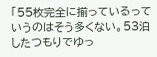「55枚完全に揃っているっていうのはそう多くない。53泊したつもりでゆっ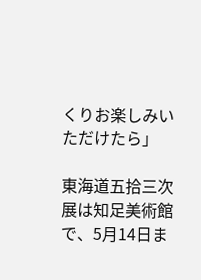くりお楽しみいただけたら」

東海道五拾三次展は知足美術館で、5月14日ま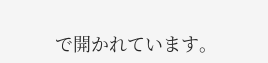で開かれています。